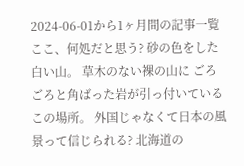2024-06-01から1ヶ月間の記事一覧
ここ、何処だと思う? 砂の色をした白い山。 草木のない裸の山に ごろごろと角ばった岩が引っ付いている この場所。 外国じゃなくて日本の風景って信じられる? 北海道の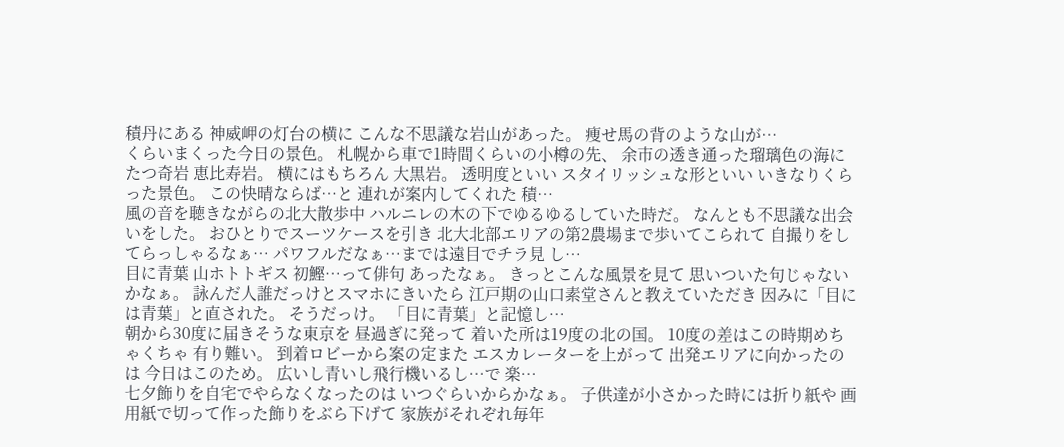積丹にある 神威岬の灯台の横に こんな不思議な岩山があった。 痩せ馬の背のような山が…
くらいまくった今日の景色。 札幌から車で1時間くらいの小樽の先、 余市の透き通った瑠璃色の海にたつ奇岩 恵比寿岩。 横にはもちろん 大黒岩。 透明度といい スタイリッシュな形といい いきなりくらった景色。 この快晴ならば…と 連れが案内してくれた 積…
風の音を聴きながらの北大散歩中 ハルニレの木の下でゆるゆるしていた時だ。 なんとも不思議な出会いをした。 おひとりでスーツケースを引き 北大北部エリアの第2農場まで歩いてこられて 自撮りをしてらっしゃるなぁ… パワフルだなぁ…までは遠目でチラ見 し…
目に青葉 山ホトトギス 初鰹…って俳句 あったなぁ。 きっとこんな風景を見て 思いついた句じゃないかなぁ。 詠んだ人誰だっけとスマホにきいたら 江戸期の山口素堂さんと教えていただき 因みに「目には青葉」と直された。 そうだっけ。 「目に青葉」と記憶し…
朝から30度に届きそうな東京を 昼過ぎに発って 着いた所は19度の北の国。 10度の差はこの時期めちゃくちゃ 有り難い。 到着ロビーから案の定また エスカレーターを上がって 出発エリアに向かったのは 今日はこのため。 広いし青いし飛行機いるし…で 楽…
七夕飾りを自宅でやらなくなったのは いつぐらいからかなぁ。 子供達が小さかった時には折り紙や 画用紙で切って作った飾りをぶら下げて 家族がそれぞれ毎年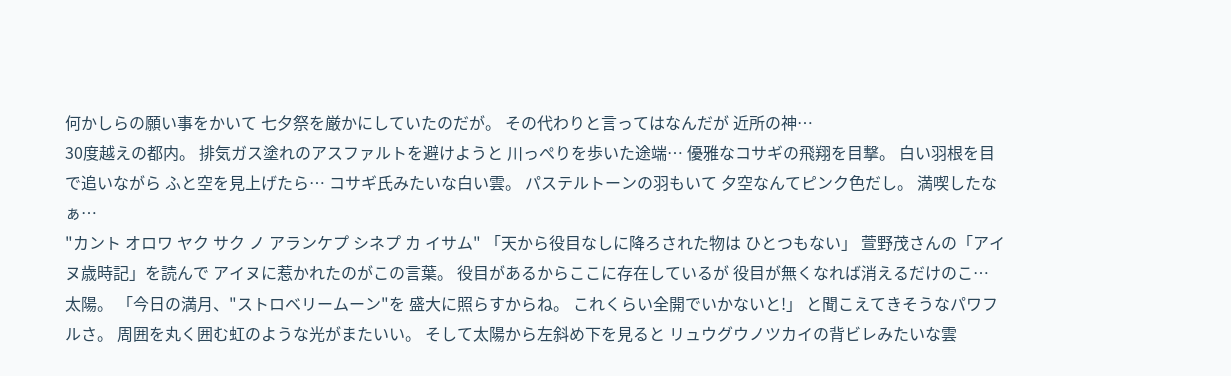何かしらの願い事をかいて 七夕祭を厳かにしていたのだが。 その代わりと言ってはなんだが 近所の神…
30度越えの都内。 排気ガス塗れのアスファルトを避けようと 川っぺりを歩いた途端… 優雅なコサギの飛翔を目撃。 白い羽根を目で追いながら ふと空を見上げたら… コサギ氏みたいな白い雲。 パステルトーンの羽もいて 夕空なんてピンク色だし。 満喫したなぁ…
"カント オロワ ヤク サク ノ アランケプ シネプ カ イサム" 「天から役目なしに降ろされた物は ひとつもない」 萱野茂さんの「アイヌ歳時記」を読んで アイヌに惹かれたのがこの言葉。 役目があるからここに存在しているが 役目が無くなれば消えるだけのこ…
太陽。 「今日の満月、"ストロベリームーン"を 盛大に照らすからね。 これくらい全開でいかないと!」 と聞こえてきそうなパワフルさ。 周囲を丸く囲む虹のような光がまたいい。 そして太陽から左斜め下を見ると リュウグウノツカイの背ビレみたいな雲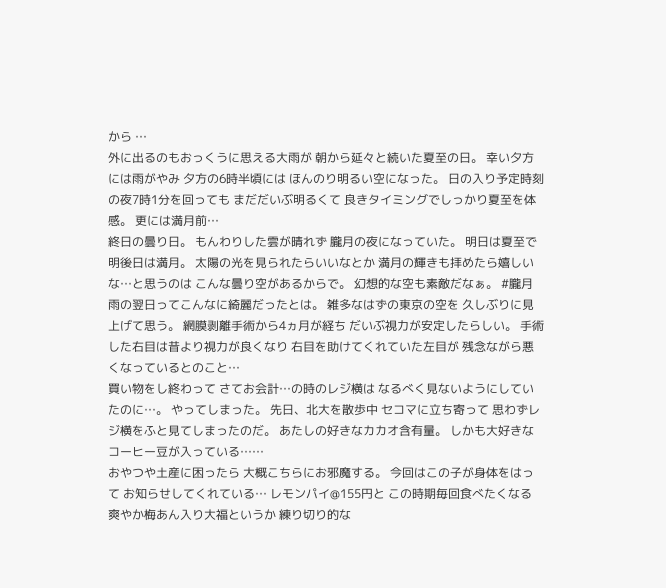から …
外に出るのもおっくうに思える大雨が 朝から延々と続いた夏至の日。 幸い夕方には雨がやみ 夕方の6時半頃には ほんのり明るい空になった。 日の入り予定時刻の夜7時1分を回っても まだだいぶ明るくて 良きタイミングでしっかり夏至を体感。 更には満月前…
終日の曇り日。 もんわりした雲が晴れず 朧月の夜になっていた。 明日は夏至で 明後日は満月。 太陽の光を見られたらいいなとか 満月の輝きも拝めたら嬉しいな…と思うのは こんな曇り空があるからで。 幻想的な空も素敵だなぁ。 #朧月
雨の翌日ってこんなに綺麗だったとは。 雑多なはずの東京の空を 久しぶりに見上げて思う。 網膜剥離手術から4ヵ月が経ち だいぶ視力が安定したらしい。 手術した右目は昔より視力が良くなり 右目を助けてくれていた左目が 残念ながら悪くなっているとのこと…
買い物をし終わって さてお会計…の時のレジ横は なるべく見ないようにしていたのに…。 やってしまった。 先日、北大を散歩中 セコマに立ち寄って 思わずレジ横をふと見てしまったのだ。 あたしの好きなカカオ含有量。 しかも大好きなコーヒー豆が入っている……
おやつや土産に困ったら 大概こちらにお邪魔する。 今回はこの子が身体をはって お知らせしてくれている… レモンパイ@155円と この時期毎回食べたくなる 爽やか梅あん入り大福というか 練り切り的な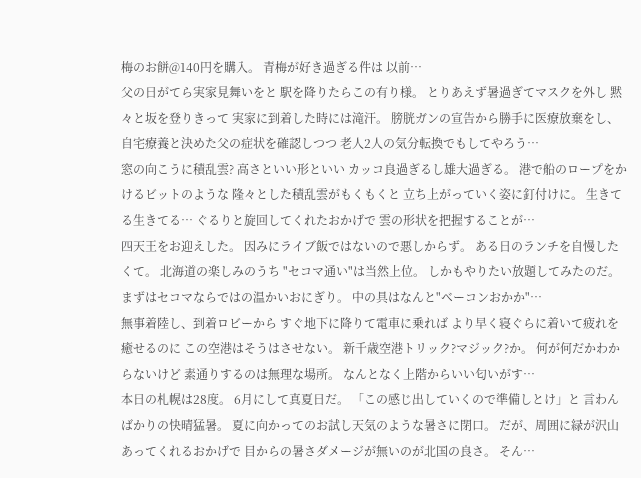梅のお餅@140円を購入。 青梅が好き過ぎる件は 以前…
父の日がてら実家見舞いをと 駅を降りたらこの有り様。 とりあえず暑過ぎてマスクを外し 黙々と坂を登りきって 実家に到着した時には滝汗。 膀胱ガンの宣告から勝手に医療放棄をし、 自宅療養と決めた父の症状を確認しつつ 老人2人の気分転換でもしてやろう…
窓の向こうに積乱雲? 高さといい形といい カッコ良過ぎるし雄大過ぎる。 港で船のロープをかけるビットのような 隆々とした積乱雲がもくもくと 立ち上がっていく姿に釘付けに。 生きてる生きてる… ぐるりと旋回してくれたおかげで 雲の形状を把握することが…
四天王をお迎えした。 因みにライブ飯ではないので悪しからず。 ある日のランチを自慢したくて。 北海道の楽しみのうち "セコマ通い"は当然上位。 しかもやりたい放題してみたのだ。 まずはセコマならではの温かいおにぎり。 中の具はなんと"ベーコンおかか"…
無事着陸し、到着ロビーから すぐ地下に降りて電車に乗れば より早く寝ぐらに着いて疲れを癒せるのに この空港はそうはさせない。 新千歳空港トリック?マジック?か。 何が何だかわからないけど 素通りするのは無理な場所。 なんとなく上階からいい匂いがす…
本日の札幌は28度。 6月にして真夏日だ。 「この感じ出していくので準備しとけ」と 言わんばかりの快晴猛暑。 夏に向かってのお試し天気のような暑さに閉口。 だが、周囲に緑が沢山あってくれるおかげで 目からの暑さダメージが無いのが北国の良さ。 そん…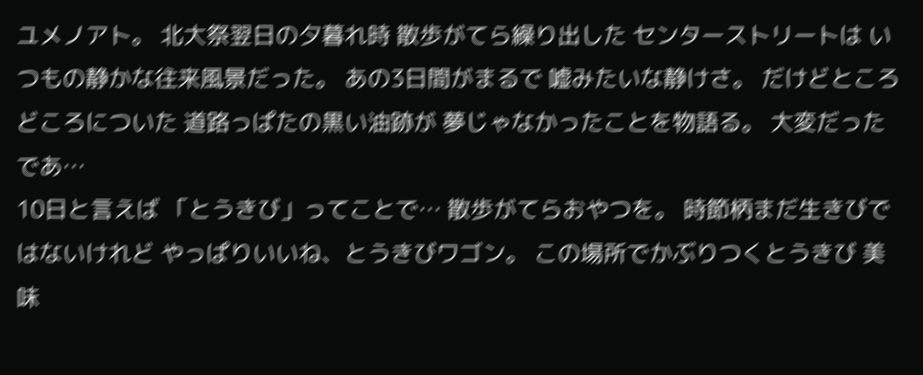ユメノアト。 北大祭翌日の夕暮れ時 散歩がてら繰り出した センターストリートは いつもの静かな往来風景だった。 あの3日間がまるで 嘘みたいな静けさ。 だけどところどころについた 道路っぱたの黒い油跡が 夢じゃなかったことを物語る。 大変だったであ…
10日と言えば 「とうきび」ってことで… 散歩がてらおやつを。 時節柄まだ生きびではないけれど やっぱりいいね、とうきびワゴン。 この場所でかぶりつくとうきび 美味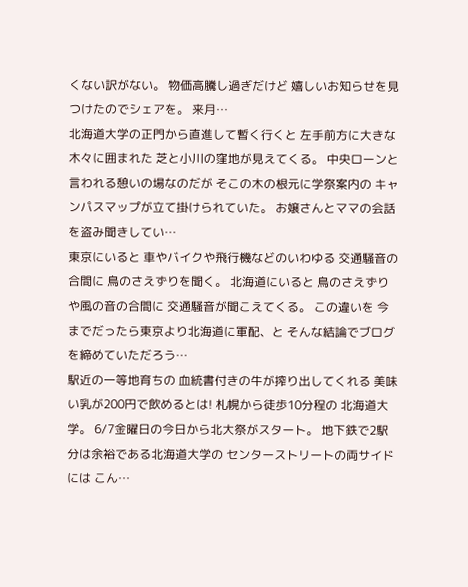くない訳がない。 物価高騰し過ぎだけど 嬉しいお知らせを見つけたのでシェアを。 来月…
北海道大学の正門から直進して暫く行くと 左手前方に大きな木々に囲まれた 芝と小川の窪地が見えてくる。 中央ローンと言われる憩いの場なのだが そこの木の根元に学祭案内の キャンパスマップが立て掛けられていた。 お嬢さんとママの会話を盗み聞きしてい…
東京にいると 車やバイクや飛行機などのいわゆる 交通騒音の合間に 鳥のさえずりを聞く。 北海道にいると 鳥のさえずりや風の音の合間に 交通騒音が聞こえてくる。 この違いを 今までだったら東京より北海道に軍配、と そんな結論でブログを締めていただろう…
駅近の一等地育ちの 血統書付きの牛が搾り出してくれる 美味い乳が200円で飲めるとは! 札幌から徒歩10分程の 北海道大学。 6/7金曜日の今日から北大祭がスタート。 地下鉄で2駅分は余裕である北海道大学の センターストリートの両サイドには こん…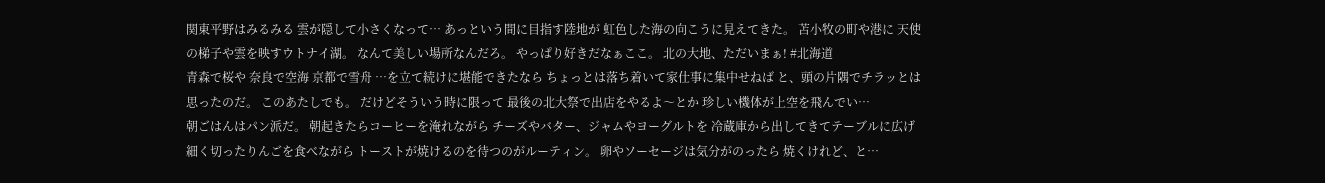関東平野はみるみる 雲が隠して小さくなって… あっという間に目指す陸地が 虹色した海の向こうに見えてきた。 苫小牧の町や港に 天使の梯子や雲を映すウトナイ湖。 なんて美しい場所なんだろ。 やっぱり好きだなぁここ。 北の大地、ただいまぁ! #北海道
青森で桜や 奈良で空海 京都で雪舟 …を立て続けに堪能できたなら ちょっとは落ち着いて家仕事に集中せねば と、頭の片隅でチラッとは思ったのだ。 このあたしでも。 だけどそういう時に限って 最後の北大祭で出店をやるよ〜とか 珍しい機体が上空を飛んでい…
朝ごはんはパン派だ。 朝起きたらコーヒーを淹れながら チーズやバター、ジャムやヨーグルトを 冷蔵庫から出してきてテーブルに広げ 細く切ったりんごを食べながら トーストが焼けるのを待つのがルーティン。 卵やソーセージは気分がのったら 焼くけれど、と…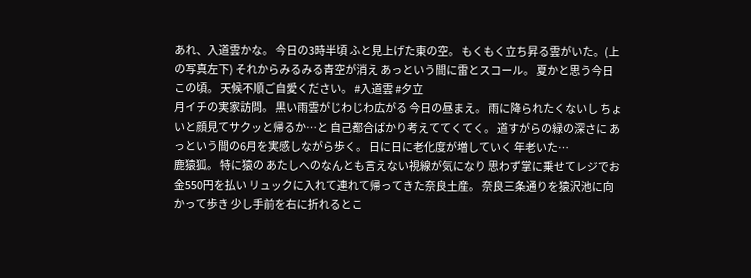あれ、入道雲かな。 今日の3時半頃 ふと見上げた東の空。 もくもく立ち昇る雲がいた。(上の写真左下) それからみるみる青空が消え あっという間に雷とスコール。 夏かと思う今日この頃。 天候不順ご自愛ください。 #入道雲 #夕立
月イチの実家訪問。 黒い雨雲がじわじわ広がる 今日の昼まえ。 雨に降られたくないし ちょいと顔見てサクッと帰るか…と 自己都合ばかり考えててくてく。 道すがらの緑の深さに あっという間の6月を実感しながら歩く。 日に日に老化度が増していく 年老いた…
鹿猿狐。 特に猿の あたしへのなんとも言えない視線が気になり 思わず掌に乗せてレジでお金550円を払い リュックに入れて連れて帰ってきた奈良土産。 奈良三条通りを猿沢池に向かって歩き 少し手前を右に折れるとこ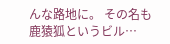んな路地に。 その名も鹿猿狐というビル…